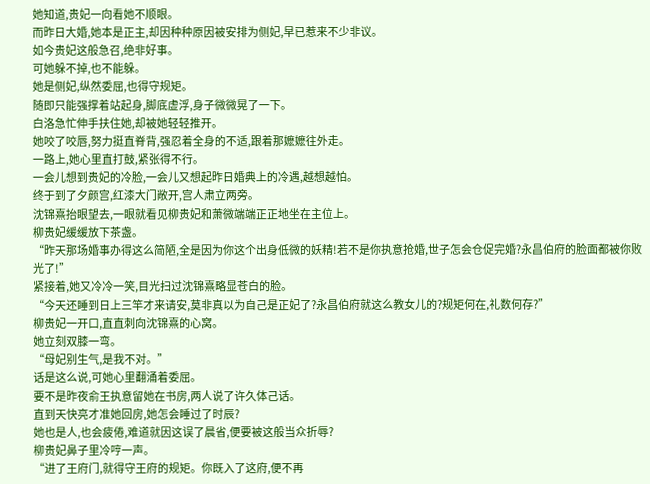她知道,贵妃一向看她不顺眼。
而昨日大婚,她本是正主,却因种种原因被安排为侧妃,早已惹来不少非议。
如今贵妃这般急召,绝非好事。
可她躲不掉,也不能躲。
她是侧妃,纵然委屈,也得守规矩。
随即只能强撑着站起身,脚底虚浮,身子微微晃了一下。
白洛急忙伸手扶住她,却被她轻轻推开。
她咬了咬唇,努力挺直脊背,强忍着全身的不适,跟着那嬷嬷往外走。
一路上,她心里直打鼓,紧张得不行。
一会儿想到贵妃的冷脸,一会儿又想起昨日婚典上的冷遇,越想越怕。
终于到了夕颜宫,红漆大门敞开,宫人肃立两旁。
沈锦熹抬眼望去,一眼就看见柳贵妃和萧微端端正正地坐在主位上。
柳贵妃缓缓放下茶盏。
“昨天那场婚事办得这么简陋,全是因为你这个出身低微的妖精!若不是你执意抢婚,世子怎会仓促完婚?永昌伯府的脸面都被你败光了!”
紧接着,她又冷冷一笑,目光扫过沈锦熹略显苍白的脸。
“今天还睡到日上三竿才来请安,莫非真以为自己是正妃了?永昌伯府就这么教女儿的?规矩何在,礼数何存?”
柳贵妃一开口,直直刺向沈锦熹的心窝。
她立刻双膝一弯。
“母妃别生气,是我不对。”
话是这么说,可她心里翻涌着委屈。
要不是昨夜俞王执意留她在书房,两人说了许久体己话。
直到天快亮才准她回房,她怎会睡过了时辰?
她也是人,也会疲倦,难道就因这误了晨省,便要被这般当众折辱?
柳贵妃鼻子里冷哼一声。
“进了王府门,就得守王府的规矩。你既入了这府,便不再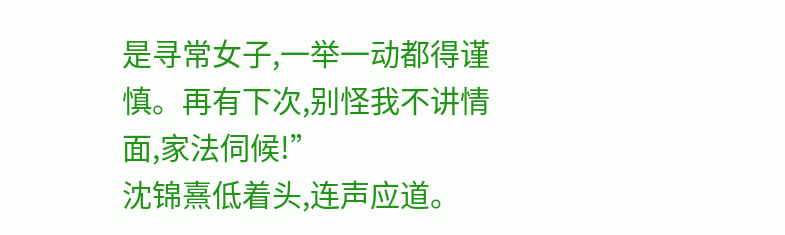是寻常女子,一举一动都得谨慎。再有下次,别怪我不讲情面,家法伺候!”
沈锦熹低着头,连声应道。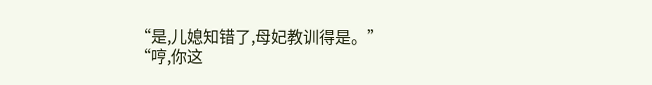“是,儿媳知错了,母妃教训得是。”
“哼,你这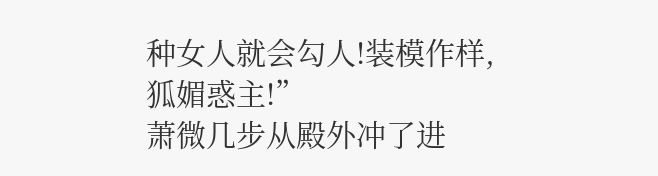种女人就会勾人!装模作样,狐媚惑主!”
萧微几步从殿外冲了进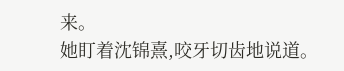来。
她盯着沈锦熹,咬牙切齿地说道。